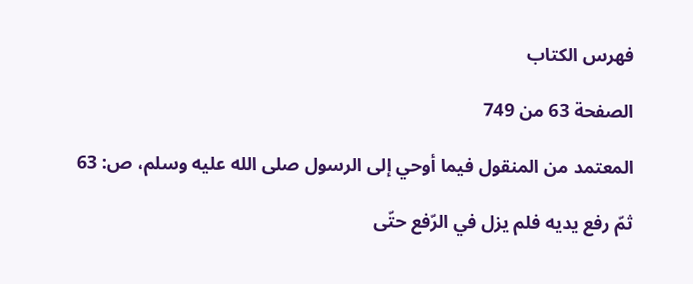فهرس الكتاب

الصفحة 63 من 749

المعتمد من المنقول فيما أوحي إلى الرسول صلى الله عليه وسلم، ص: 63

ثمّ رفع يديه فلم يزل في الرّفع حتّى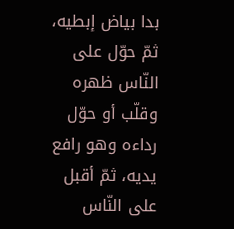بدا بياض إبطيه، ثمّ حوّل على النّاس ظهره وقلّب أو حوّل رداءه وهو رافع يديه، ثمّ أقبل على النّاس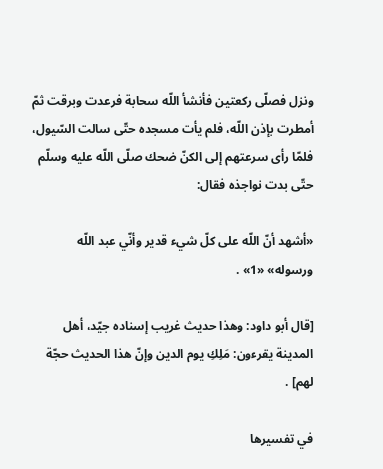ونزل فصلّى ركعتين فأنشأ اللّه سحابة فرعدت وبرقت ثمّ أمطرت بإذن اللّه، فلم يأت مسجده حتّى سالت السّيول، فلمّا رأى سرعتهم إلى الكنّ ضحك صلّى اللّه عليه وسلّم حتّى بدت نواجذه فقال:

«أشهد أنّ اللّه على كلّ شيء قدير وأنّي عبد اللّه ورسوله» «1» .

[قال أبو داود: وهذا حديث غريب إسناده جيّد، أهل المدينة يقرءون: مَلِكِ يوم الدين وإنّ هذا الحديث حجّة لهم] .

في تفسيرها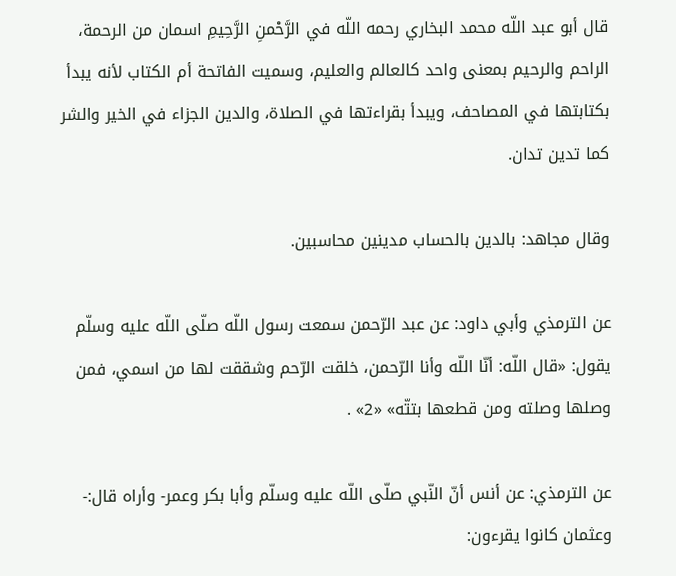قال أبو عبد اللّه محمد البخاري رحمه اللّه في الرَّحْمنِ الرَّحِيمِ اسمان من الرحمة، الراحم والرحيم بمعنى واحد كالعالم والعليم، وسميت الفاتحة أم الكتاب لأنه يبدأ بكتابتها في المصاحف، ويبدأ بقراءتها في الصلاة، والدين الجزاء في الخير والشر كما تدين تدان.

وقال مجاهد: بالدين بالحساب مدينين محاسبين.

عن الترمذي وأبي داود: عن عبد الرّحمن سمعت رسول اللّه صلّى اللّه عليه وسلّم يقول: «قال اللّه: أنّا اللّه وأنا الرّحمن، خلقت الرّحم وشققت لها من اسمي، فمن وصلها وصلته ومن قطعها بتتّه» «2» .

عن الترمذي: عن أنس أنّ النّبي صلّى اللّه عليه وسلّم وأبا بكر وعمر- وأراه قال:- وعثمان كانوا يقرءون: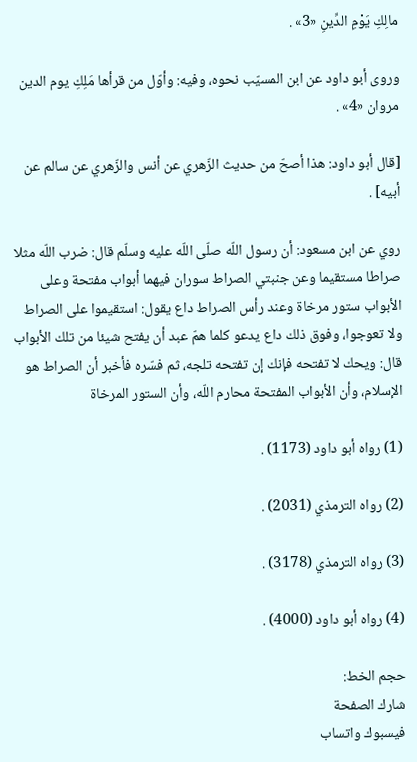مالِكِ يَوْمِ الدِّينِ «3» .

وروى أبو داود عن ابن المسيّب نحوه، وفيه: وأوّل من قرأها مَلِكِ يوم الدين مروان «4» .

[قال أبو داود: هذا أصحّ من حديث الزّهري عن أنس والزّهري عن سالم عن أبيه] .

روي عن ابن مسعود: أن رسول اللّه صلّى اللّه عليه وسلّم قال: ضرب اللّه مثلا صراطا مستقيما وعن جنبتي الصراط سوران فيهما أبواب مفتحة وعلى الأبواب ستور مرخاة وعند رأس الصراط داع يقول: استقيموا على الصراط ولا تعوجوا، وفوق ذلك داع يدعو كلما همّ عبد أن يفتح شيئا من تلك الأبواب قال: ويحك لا تفتحه فإنك إن تفتحه تلجه، ثم فسّره فأخبر أن الصراط هو الإسلام، وأن الأبواب المفتحة محارم اللّه، وأن الستور المرخاة

(1) رواه أبو داود (1173) .

(2) رواه الترمذي (2031) .

(3) رواه الترمذي (3178) .

(4) رواه أبو داود (4000) .

حجم الخط:
شارك الصفحة
فيسبوك واتساب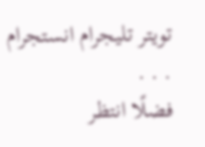تويتر تليجرام انستجرام
. . .
فضلًا انتظر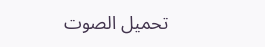تحميل الصوت